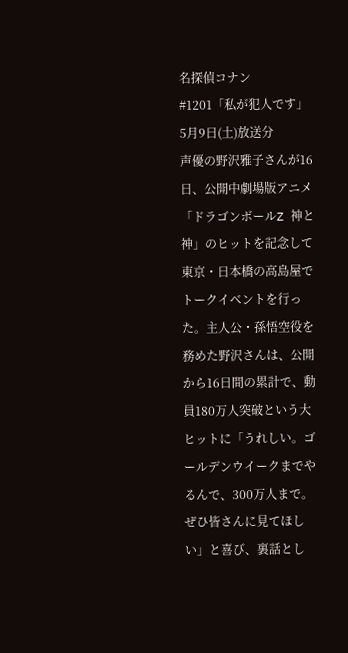名探偵コナン
#1201「私が犯人です」
5月9日(土)放送分
声優の野沢雅子さんが16日、公開中劇場版アニメ「ドラゴンボールZ 神と神」のヒットを記念して東京・日本橋の高島屋でトークイベントを行った。主人公・孫悟空役を務めた野沢さんは、公開から16日間の累計で、動員180万人突破という大ヒットに「うれしい。ゴールデンウイークまでやるんで、300万人まで。ぜひ皆さんに見てほしい」と喜び、裏話とし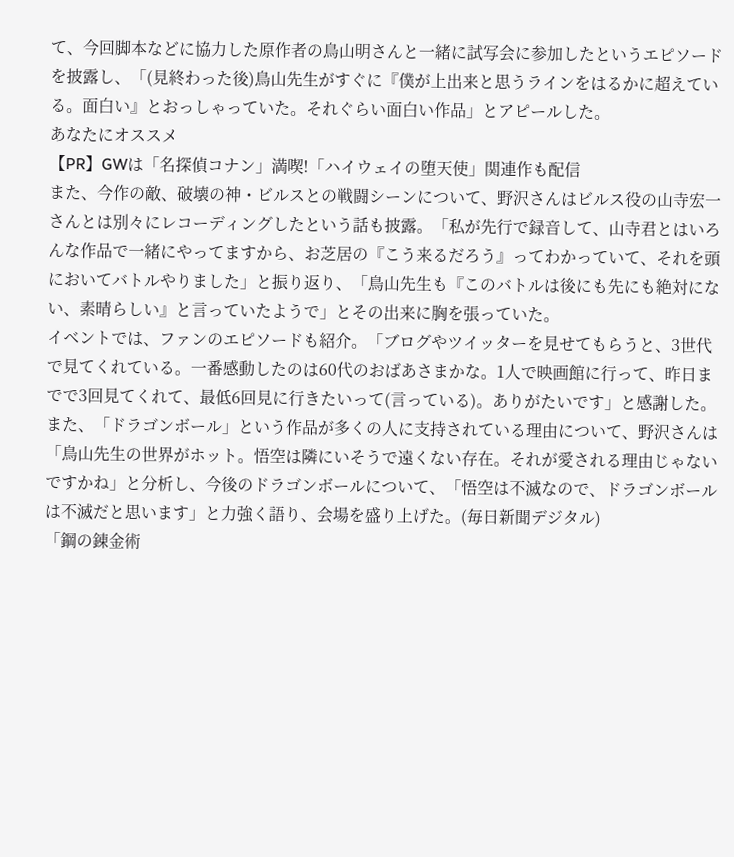て、今回脚本などに協力した原作者の鳥山明さんと一緒に試写会に参加したというエピソードを披露し、「(見終わった後)鳥山先生がすぐに『僕が上出来と思うラインをはるかに超えている。面白い』とおっしゃっていた。それぐらい面白い作品」とアピールした。
あなたにオススメ
【PR】GWは「名探偵コナン」満喫!「ハイウェイの堕天使」関連作も配信
また、今作の敵、破壊の神・ビルスとの戦闘シーンについて、野沢さんはビルス役の山寺宏一さんとは別々にレコーディングしたという話も披露。「私が先行で録音して、山寺君とはいろんな作品で一緒にやってますから、お芝居の『こう来るだろう』ってわかっていて、それを頭においてバトルやりました」と振り返り、「鳥山先生も『このバトルは後にも先にも絶対にない、素晴らしい』と言っていたようで」とその出来に胸を張っていた。
イベントでは、ファンのエピソードも紹介。「ブログやツイッターを見せてもらうと、3世代で見てくれている。一番感動したのは60代のおばあさまかな。1人で映画館に行って、昨日までで3回見てくれて、最低6回見に行きたいって(言っている)。ありがたいです」と感謝した。
また、「ドラゴンボール」という作品が多くの人に支持されている理由について、野沢さんは「鳥山先生の世界がホット。悟空は隣にいそうで遠くない存在。それが愛される理由じゃないですかね」と分析し、今後のドラゴンボールについて、「悟空は不滅なので、ドラゴンボールは不滅だと思います」と力強く語り、会場を盛り上げた。(毎日新聞デジタル)
「鋼の錬金術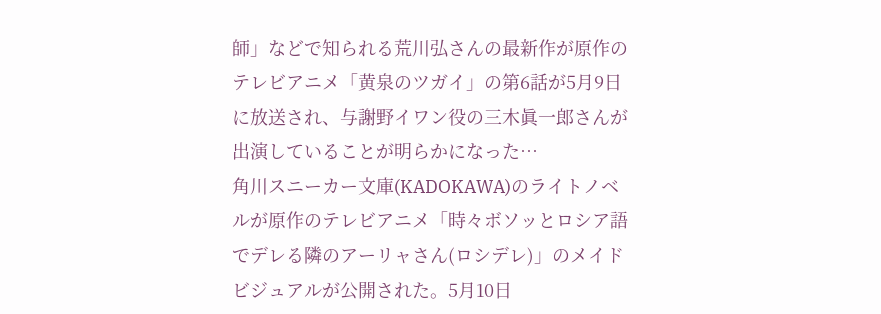師」などで知られる荒川弘さんの最新作が原作のテレビアニメ「黄泉のツガイ」の第6話が5月9日に放送され、与謝野イワン役の三木眞一郎さんが出演していることが明らかになった…
角川スニーカー文庫(KADOKAWA)のライトノベルが原作のテレビアニメ「時々ボソッとロシア語でデレる隣のアーリャさん(ロシデレ)」のメイドビジュアルが公開された。5月10日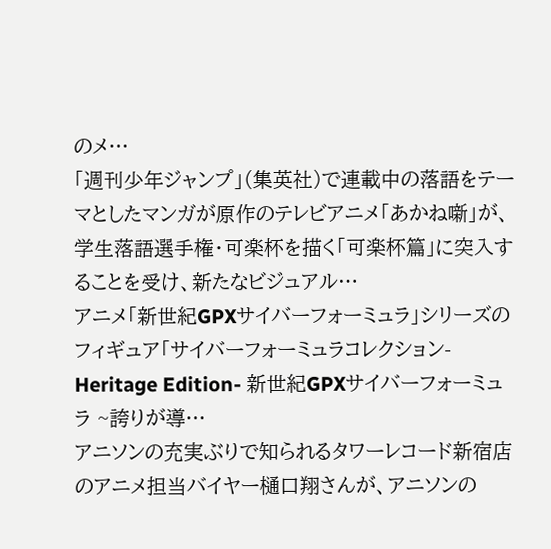のメ…
「週刊少年ジャンプ」(集英社)で連載中の落語をテーマとしたマンガが原作のテレビアニメ「あかね噺」が、学生落語選手権・可楽杯を描く「可楽杯篇」に突入することを受け、新たなビジュアル…
アニメ「新世紀GPXサイバーフォーミュラ」シリーズのフィギュア「サイバーフォーミュラコレクション-Heritage Edition- 新世紀GPXサイバーフォーミュラ ~誇りが導…
アニソンの充実ぶりで知られるタワーレコード新宿店のアニメ担当バイヤー樋口翔さんが、アニソンの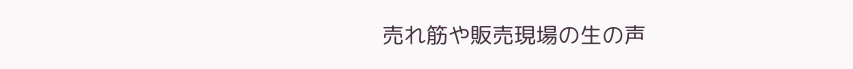売れ筋や販売現場の生の声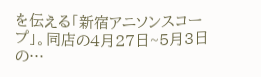を伝える「新宿アニソンスコープ」。同店の4月27日~5月3日の…